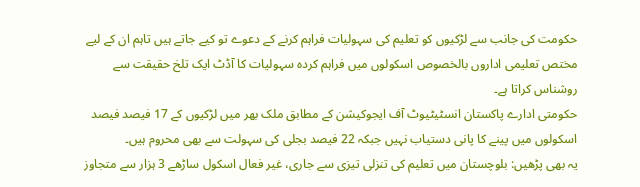حکومت کی جانب سے لڑکیوں کو تعلیم کی سہولیات فراہم کرنے کے دعوے تو کیے جاتے ہیں تاہم ان کے لیے مختص تعلیمی اداروں بالخصوص اسکولوں میں فراہم کردہ سہولیات کا آڈٹ ایک تلخ حقیقت سے روشناس کراتا ہے۔
حکومتی ادارے پاکستان انسٹیٹیوٹ آف ایجوکیشن کے مطابق ملک بھر میں لڑکیوں کے 17 فیصد فیصد اسکولوں میں پینے کا پانی دستیاب نہیں جبکہ 22 فیصد بجلی کی سہولت سے بھی محروم ہیں۔
یہ بھی پڑھیں: بلوچستان میں تعلیم کی تنزلی تیزی سے جاری، غیر فعال اسکول ساڑھے 3 ہزار سے متجاوز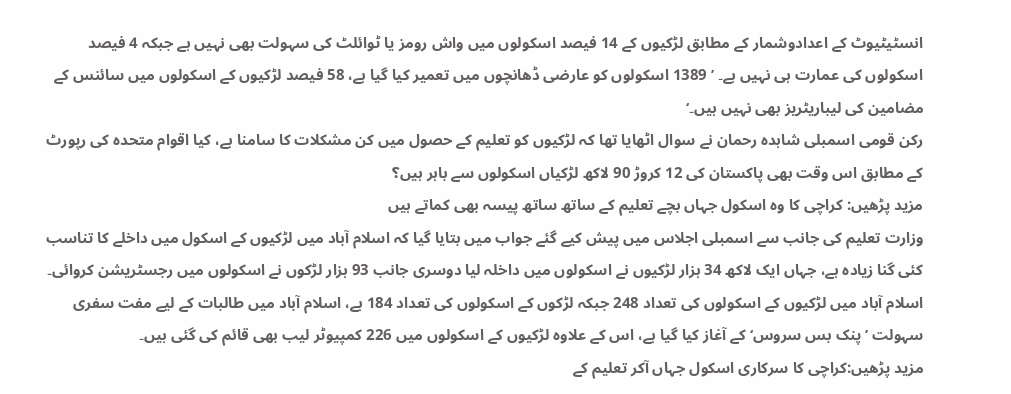انسٹیٹیوٹ کے اعدادوشمار کے مطابق لڑکیوں کے 14 فیصد اسکولوں میں واش رومز یا ٹوائلٹ کی سہولت بھی نہیں ہے جبکہ 4 فیصد اسکولوں کی عمارت ہی نہیں ہے۔ ’ 1389 اسکولوں کو عارضی ڈھانچوں میں تعمیر کیا گیا ہے، 58 فیصد لڑکیوں کے اسکولوں میں سائنس کے مضامین کی لیباریٹریز بھی نہیں ہیں۔‘
رکن قومی اسمبلی شاہدہ رحمان نے سوال اٹھایا تھا کہ لڑکیوں کو تعلیم کے حصول میں کن مشکلات کا سامنا ہے، کیا اقوام متحدہ کی رپورٹ کے مطابق اس وقت بھی پاکستان کی 12 کروڑ 90 لاکھ لڑکیاں اسکولوں سے باہر ہیں؟
مزید پڑھیں: کراچی کا وہ اسکول جہاں بچے تعلیم کے ساتھ ساتھ پیسہ بھی کماتے ہیں
وزارت تعلیم کی جانب سے اسمبلی اجلاس میں پیش کیے گئے جواب میں بتایا گیا کہ اسلام آباد میں لڑکیوں کے اسکول میں داخلے کا تناسب کئی گنا زیادہ ہے، جہاں ایک لاکھ 34 ہزار لڑکیوں نے اسکولوں میں داخلہ لیا دوسری جانب 93 ہزار لڑکوں نے اسکولوں میں رجسٹریشن کروائی۔
اسلام آباد میں لڑکیوں کے اسکولوں کی تعداد 248 جبکہ لڑکوں کے اسکولوں کی تعداد 184 ہے، اسلام آباد میں طالبات کے لیے مفت سفری سہولت ’پنک بس سروس‘ کے آغاز کیا گیا ہے، اس کے علاوہ لڑکیوں کے اسکولوں میں 226 کمپیوٹر لیب بھی قائم کی گئی ہیں۔
مزید پڑھیں:کراچی کا سرکاری اسکول جہاں آکر تعلیم کے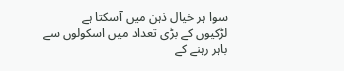سوا ہر خیال ذہن میں آسکتا ہے
لڑکیوں کے بڑی تعداد میں اسکولوں سے باہر رہنے کے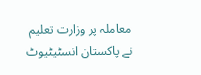معاملہ پر وزارت تعلیم نے پاکستان انسٹیٹیوٹ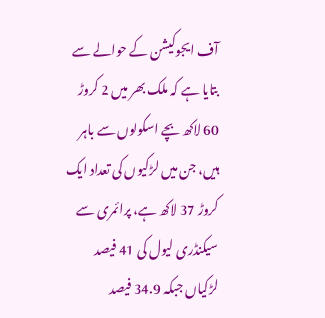آف ایجوکیشن کے حوالے سے بتایا ہے کہ ملک بھر میں 2 کروڑ 60 لاکھ بچے اسکولوں سے باہر ہیں، جن میں لڑکیوں کی تعداد ایک کروڑ 37 لاکھ ہے، پرائمری سے سیکنڈری لیول کی 41 فیصد لڑکیاں جبکہ 34.9 فیصد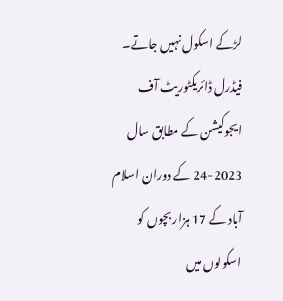لڑکے اسکول نہیں جاتے۔
فیڈرل ڈائریکٹوریٹ آف ایجوکیشن کے مطابق سال 2023-24 کے دوران اسلام آباد کے 17 ہزار بچوں کو اسکولوں میں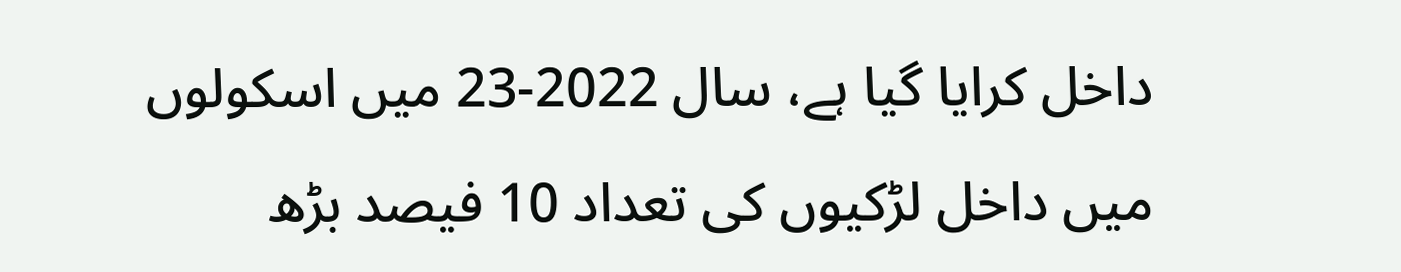داخل کرایا گیا ہے، سال 2022-23 میں اسکولوں میں داخل لڑکیوں کی تعداد 10 فیصد بڑھ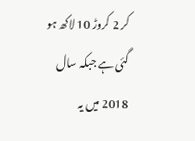کر 2 کروڑ 10 لاکھ ہو گئی ہے جبکہ سال 2018 میں یہ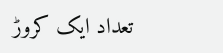تعداد ایک کروڑ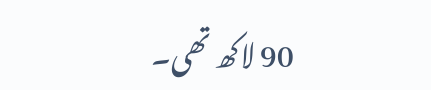90 لاکھ تھی۔